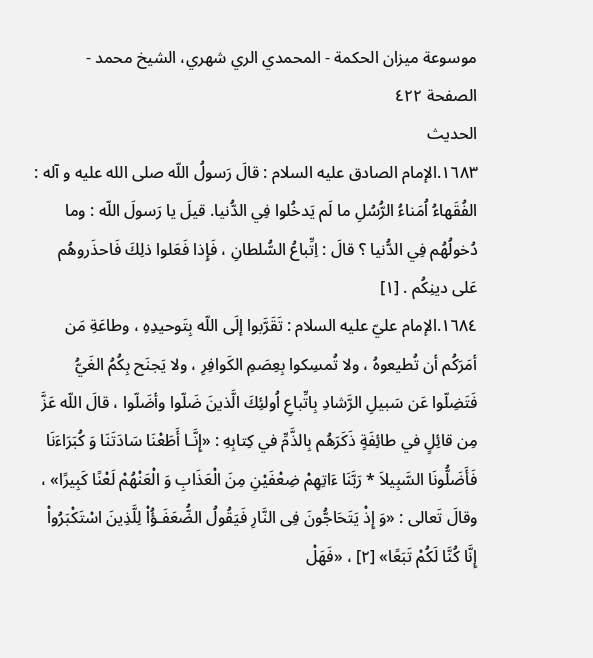موسوعة ميزان الحکمة - المحمدي الري شهري، الشيخ محمد - الصفحة ٤٢٢
الحديث
١٦٨٣.الإمام الصادق عليه السلام : قالَ رَسولُ اللّه صلى الله عليه و آله : الفُقَهاءُ اُمَناءُ الرُّسُلِ ما لَم يَدخُلوا فِي الدُّنيا. قيلَ يا رَسولَ اللّه : وما دُخولُهُم فِي الدُّنيا ؟ قالَ : اِتِّباعُ السُّلطانِ ، فَإِذا فَعَلوا ذلِكَ فَاحذَروهُم عَلى دينِكُم . [١]
١٦٨٤.الإمام عليّ عليه السلام : تَقَرَّبوا إلَى اللّه بِتَوحيدِهِ ، وطاعَةِ مَن أمَرَكُم أن تُطيعوهُ ، ولا تُمسِكوا بِعِصَمِ الكَوافِرِ ، ولا يَجنَح بِكُمُ الغَيُّ فَتَضِلّوا عَن سَبيلِ الرَّشادِ بِاتِّباعِ اُولئِكَ الَّذينَ ضَلّوا وأضَلّوا ، قالَ اللّه عَزَّ مِن قائِلٍ في طائِفَةٍ ذَكَرَهُم بِالذَّمِّ في كِتابِهِ : «إِنَّـا أَطَعْنَا سَادَتَنَا وَ كُبَرَاءَنَا فَأَضَلُّونَا السَّبِيلاَ * رَبَّنَا ءَاتِهِمْ ضِعْفَيْنِ مِنَ الْعَذَابِ وَ الْعَنْهُمْ لَعْنًا كَبِيرًا» ، وقالَ تَعالى : «وَ إِذْ يَتَحَاجُّونَ فِى النَّارِ فَيَقُولُ الضُّعَفَـؤُاْ لِلَّذِينَ اسْتَكْبَرُواْ إِنَّا كُنَّا لَكُمْ تَبَعًا» [٢] ، «فَهَلْ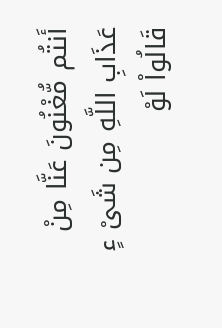أَنتُم مُّغْنُونَ عَنَّا مِنْ عَذَابِ اللَّهِ مِن شَىْ ءٍ قَالُواْ لَوْ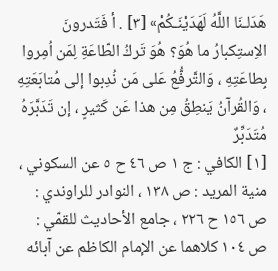هَدَلـنَا اللَّهُ لَهَدَيْنَـكُمْ» [٣] . أ فَتَدرونَ الاِستِكبارُ ما هُوَ؟ هُوَ تَركُ الطّاعَةِ لِمَن اُمِروا بِطاعَتِهِ ، وَالتَّرفُّعُ عَلى مَن نُدِبوا إلى مُتابَعَتِهِ ، وَالقُرآنُ يَنطِقُ مِن هذا عَن كَثيرٍ ، إن تَدَبَّرَهُ مُتَدَبِّرٌ
[١] الكافي : ج ١ ص ٤٦ ح ٥ عن السكوني ، منية المريد : ص ١٣٨ ، النوادر للراوندي : ص ١٥٦ ح ٢٢٦ ، جامع الأحاديث للقمّي : ص ١٠٤ كلاهما عن الإمام الكاظم عن آبائه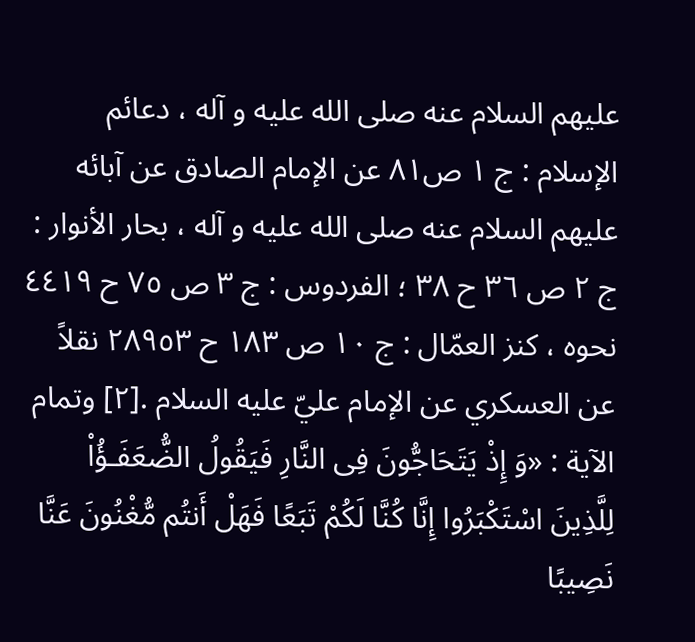عليهم السلام عنه صلى الله عليه و آله ، دعائم الإسلام : ج ١ ص٨١ عن الإمام الصادق عن آبائه عليهم السلام عنه صلى الله عليه و آله ، بحار الأنوار : ج ٢ ص ٣٦ ح ٣٨ ؛ الفردوس : ج ٣ ص ٧٥ ح ٤٤١٩ نحوه ، كنز العمّال : ج ١٠ ص ١٨٣ ح ٢٨٩٥٣ نقلاً عن العسكري عن الإمام عليّ عليه السلام .[٢] وتمام الآية : «وَ إِذْ يَتَحَاجُّونَ فِى النَّارِ فَيَقُولُ الضُّعَفَـؤُاْ لِلَّذِينَ اسْتَكْبَرُوا إِنَّا كُنَّا لَكُمْ تَبَعًا فَهَلْ أَنتُم مُّغْنُونَ عَنَّا نَصِيبًا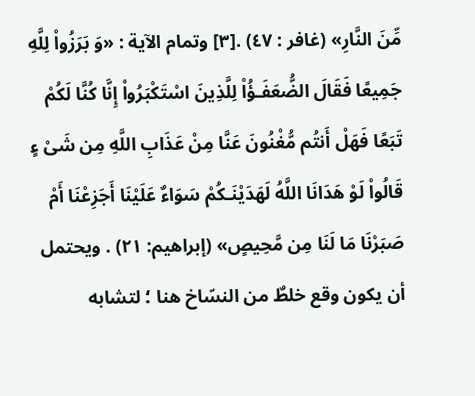مِّنَ النَّارِ» (غافر : ٤٧) .[٣] وتمام الآية : «وَ بَرَزُواْ لِلَّهِ جَمِيعًا فَقَالَ الضُّعَفَـؤُاْ لِلَّذِينَ اسْتَكْبَرُواْ إِنَّا كُنَّا لَكُمْ تَبَعًا فَهَلْ أَنتُم مُّغْنُونَ عَنَّا مِنْ عَذَابِ اللَّهِ مِن شَىْ ءٍ قَالُواْ لَوْ هَدَانَا اللَّهُ لَهَدَيْنَـكُمْ سَوَاءٌ عَلَيْنَا أَجَزِعْنَا أَمْ صَبَرْنَا مَا لَنَا مِن مَّحِيصٍ» (إبراهيم: ٢١) . ويحتمل أن يكون وقع خلطٌ من النسّاخ هنا ؛ لتشابه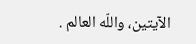الآيتين، واللّه العالم .